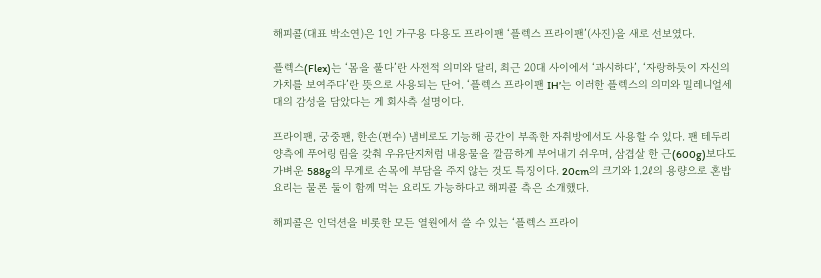해피콜(대표 박소연)은 1인 가구용 다용도 프라이팬 ‘플렉스 프라이팬’(사진)을 새로 선보였다.

플렉스(Flex)는 ‘몸을 풀다’란 사전적 의미와 달리, 최근 20대 사이에서 ‘과시하다’, ‘자랑하듯이 자신의 가치를 보여주다’란 뜻으로 사용되는 단어. ‘플렉스 프라이팬 IH’는 이러한 플렉스의 의미와 밀레니얼세대의 감성을 담았다는 게 회사측 설명이다.

프라이팬, 궁중팬, 한손(편수) 냄비로도 기능해 공간이 부족한 자취방에서도 사용할 수 있다. 팬 테두리 양측에 푸어링 림을 갖춰 우유단지처럼 내용물을 깔끔하게 부어내기 쉬우며, 삼겹살 한 근(600g)보다도 가벼운 588g의 무게로 손목에 부담을 주지 않는 것도 특징이다. 20cm의 크기와 1.2ℓ의 용량으로 혼밥요리는 물론 둘이 함께 먹는 요리도 가능하다고 해피콜 측은 소개했다.

해피콜은 인덕션을 비롯한 모든 열원에서 쓸 수 있는 ‘플렉스 프라이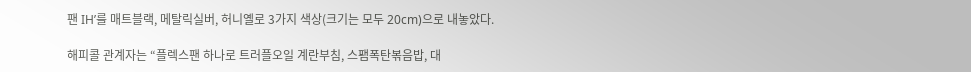팬 IH’를 매트블랙, 메탈릭실버, 허니옐로 3가지 색상(크기는 모두 20cm)으로 내놓았다.

해피콜 관계자는 “플렉스팬 하나로 트러플오일 계란부침, 스팸폭탄볶음밥, 대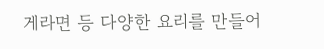게라면 등 다양한 요리를 만들어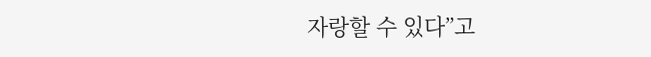자랑할 수 있다”고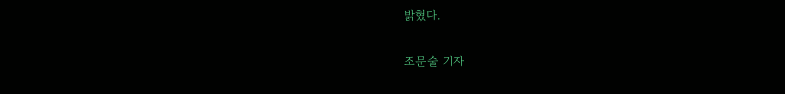밝혔다.

조문술 기자